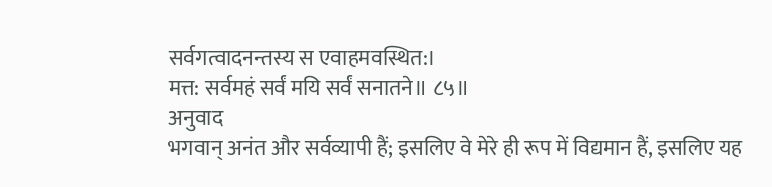सर्वगत्वादनन्तस्य स एवाहमवस्थित:।
मत्त: सर्वमहं सर्वं मयि सर्वं सनातने॥ ८५॥
अनुवाद
भगवान् अनंत और सर्वव्यापी हैं; इसलिए वे मेरे ही रूप में विद्यमान हैं, इसलिए यह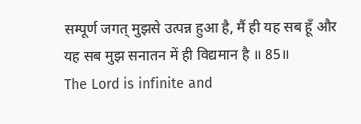सम्पूर्ण जगत् मुझसे उत्पन्न हुआ है, मैं ही यह सब हूँ और यह सब मुझ सनातन में ही विद्यमान है ॥ 85॥
The Lord is infinite and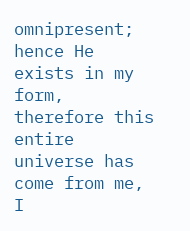omnipresent; hence He exists in my form, therefore this entire universe has come from me, I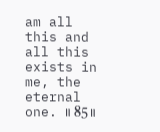am all this and all this exists in me, the eternal one. ॥ 85॥